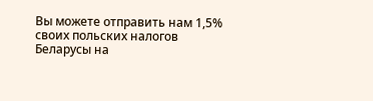Вы можете отправить нам 1,5% своих польских налогов
Беларусы на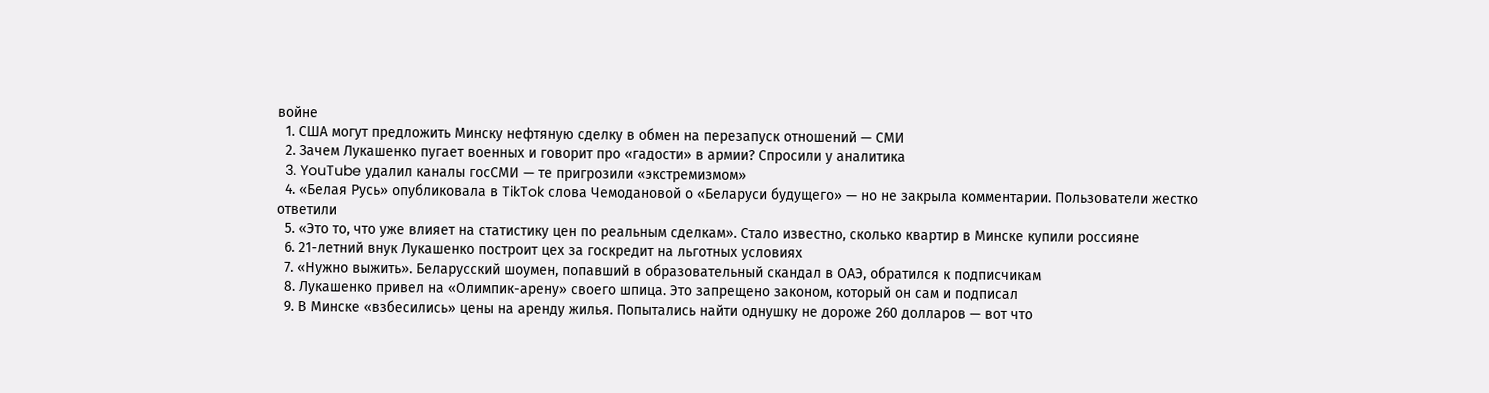войне
  1. США могут предложить Минску нефтяную сделку в обмен на перезапуск отношений — СМИ
  2. Зачем Лукашенко пугает военных и говорит про «гадости» в армии? Спросили у аналитика
  3. YouTube удалил каналы госСМИ — те пригрозили «экстремизмом»
  4. «Белая Русь» опубликовала в TikTok слова Чемодановой о «Беларуси будущего» — но не закрыла комментарии. Пользователи жестко ответили
  5. «Это то, что уже влияет на статистику цен по реальным сделкам». Стало известно, сколько квартир в Минске купили россияне
  6. 21-летний внук Лукашенко построит цех за госкредит на льготных условиях
  7. «Нужно выжить». Беларусский шоумен, попавший в образовательный скандал в ОАЭ, обратился к подписчикам
  8. Лукашенко привел на «Олимпик-арену» своего шпица. Это запрещено законом, который он сам и подписал
  9. В Минске «взбесились» цены на аренду жилья. Попытались найти однушку не дороже 260 долларов — вот что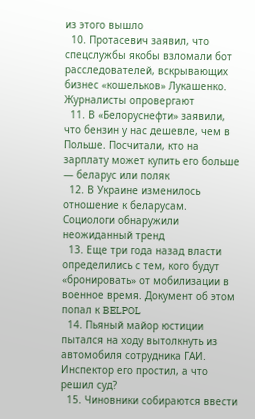из этого вышло
  10. Протасевич заявил, что спецслужбы якобы взломали бот расследователей, вскрывающих бизнес «кошельков» Лукашенко. Журналисты опровергают
  11. В «Белоруснефти» заявили, что бензин у нас дешевле, чем в Польше. Посчитали, кто на зарплату может купить его больше — беларус или поляк
  12. В Украине изменилось отношение к беларусам. Социологи обнаружили неожиданный тренд
  13. Еще три года назад власти определились с тем, кого будут «бронировать» от мобилизации в военное время. Документ об этом попал к BELPOL
  14. Пьяный майор юстиции пытался на ходу вытолкнуть из автомобиля сотрудника ГАИ. Инспектор его простил, а что решил суд?
  15. Чиновники собираются ввести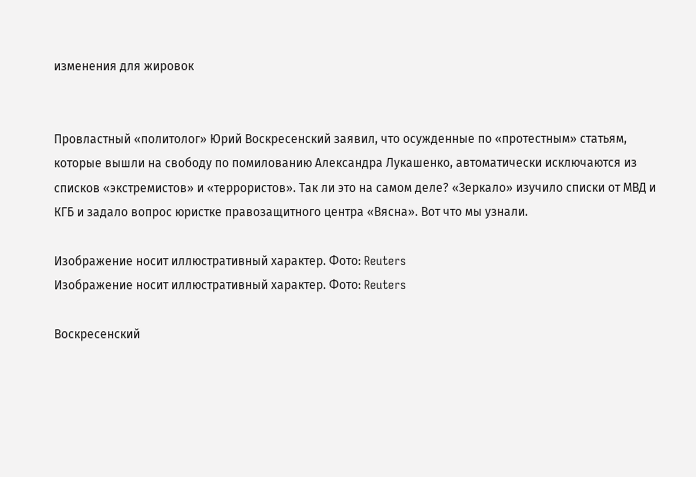изменения для жировок


Провластный «политолог» Юрий Воскресенский заявил, что осужденные по «протестным» статьям, которые вышли на свободу по помилованию Александра Лукашенко, автоматически исключаются из списков «экстремистов» и «террористов». Так ли это на самом деле? «Зеркало» изучило списки от МВД и КГБ и задало вопрос юристке правозащитного центра «Вясна». Вот что мы узнали.

Изображение носит иллюстративный характер. Фото: Reuters
Изображение носит иллюстративный характер. Фото: Reuters

Воскресенский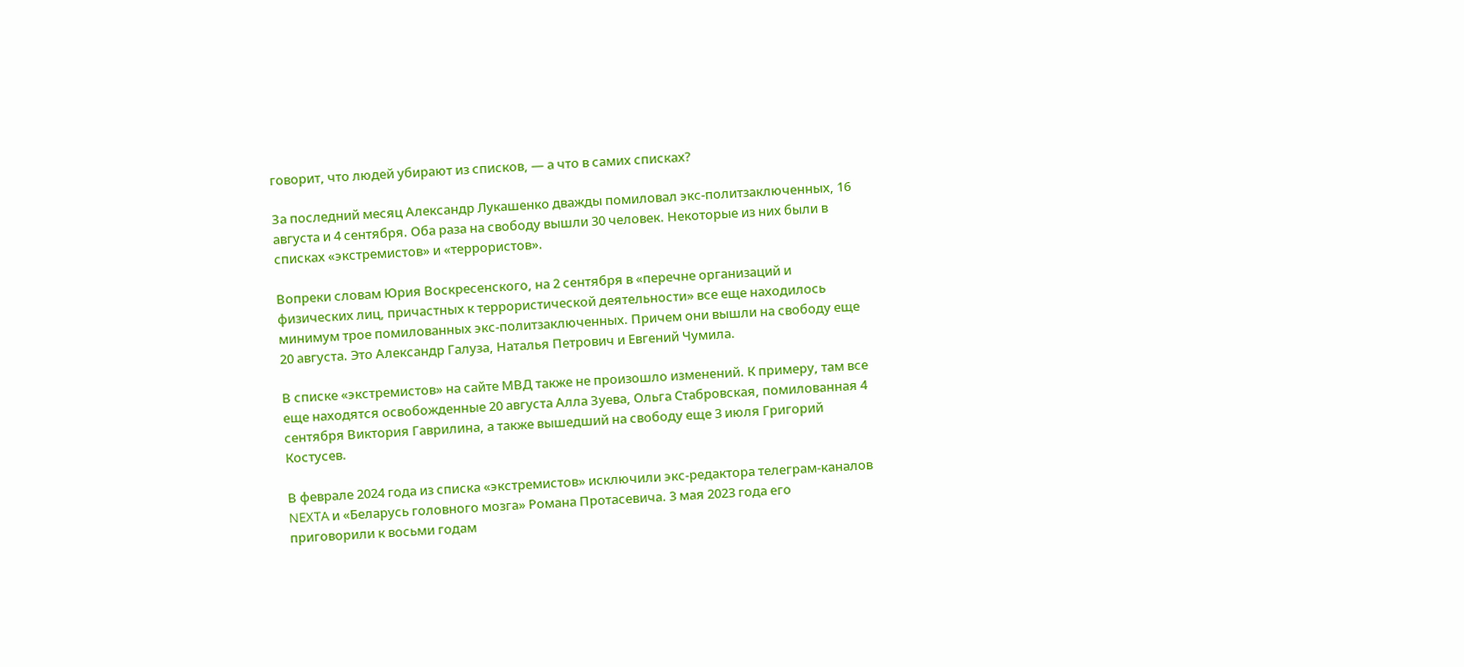говорит, что людей убирают из списков, — а что в самих списках?

За последний месяц Александр Лукашенко дважды помиловал экс-политзаключенных, 16 августа и 4 сентября. Оба раза на свободу вышли 30 человек. Некоторые из них были в списках «экстремистов» и «террористов».

Вопреки словам Юрия Воскресенского, на 2 сентября в «перечне организаций и физических лиц, причастных к террористической деятельности» все еще находилось минимум трое помилованных экс-политзаключенных. Причем они вышли на свободу еще 20 августа. Это Александр Галуза, Наталья Петрович и Евгений Чумила.

В списке «экстремистов» на сайте МВД также не произошло изменений. К примеру, там все еще находятся освобожденные 20 августа Алла Зуева, Ольга Стабровская, помилованная 4 сентября Виктория Гаврилина, а также вышедший на свободу еще 3 июля Григорий Костусев.

В феврале 2024 года из списка «экстремистов» исключили экс-редактора телеграм-каналов NEXTA и «Беларусь головного мозга» Романа Протасевича. 3 мая 2023 года его приговорили к восьми годам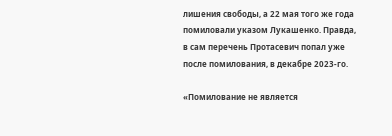лишения свободы, а 22 мая того же года помиловали указом Лукашенко. Правда, в сам перечень Протасевич попал уже после помилования, в декабре 2023-го.

«Помилование не является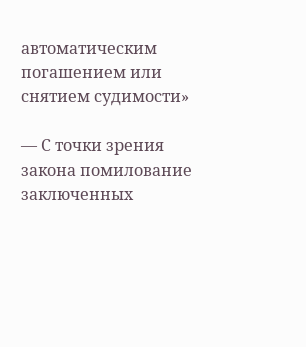автоматическим погашением или снятием судимости»

— С точки зрения закона помилование заключенных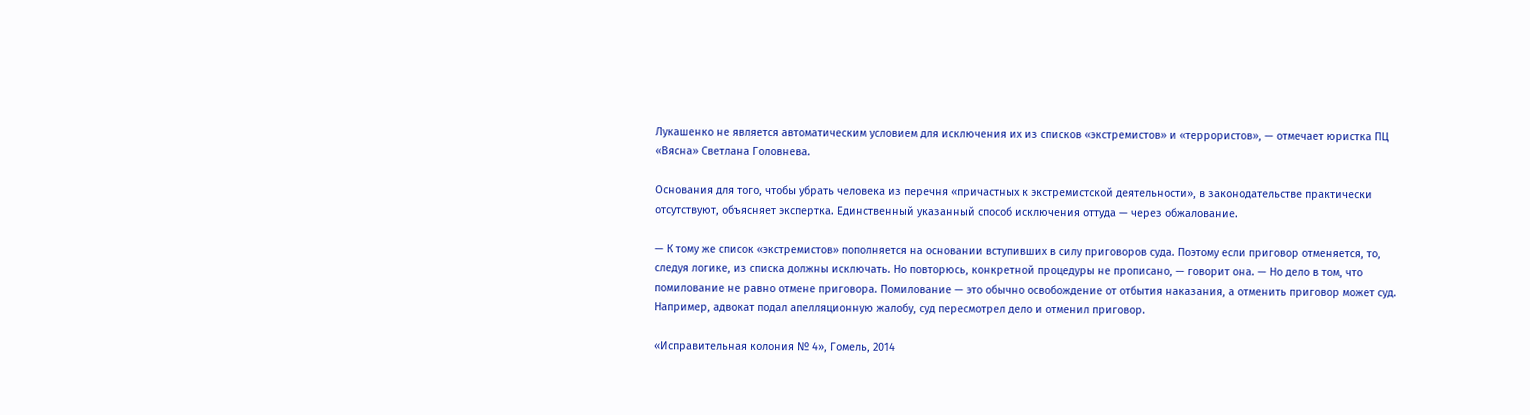Лукашенко не является автоматическим условием для исключения их из списков «экстремистов» и «террористов», — отмечает юристка ПЦ «Вясна» Светлана Головнева.

Основания для того, чтобы убрать человека из перечня «причастных к экстремистской деятельности», в законодательстве практически отсутствуют, объясняет экспертка. Единственный указанный способ исключения оттуда — через обжалование.

— К тому же список «экстремистов» пополняется на основании вступивших в силу приговоров суда. Поэтому если приговор отменяется, то, следуя логике, из списка должны исключать. Но повторюсь, конкретной процедуры не прописано, — говорит она. — Но дело в том, что помилование не равно отмене приговора. Помилование — это обычно освобождение от отбытия наказания, а отменить приговор может суд. Например, адвокат подал апелляционную жалобу, суд пересмотрел дело и отменил приговор.

«Исправительная колония № 4», Гомель, 2014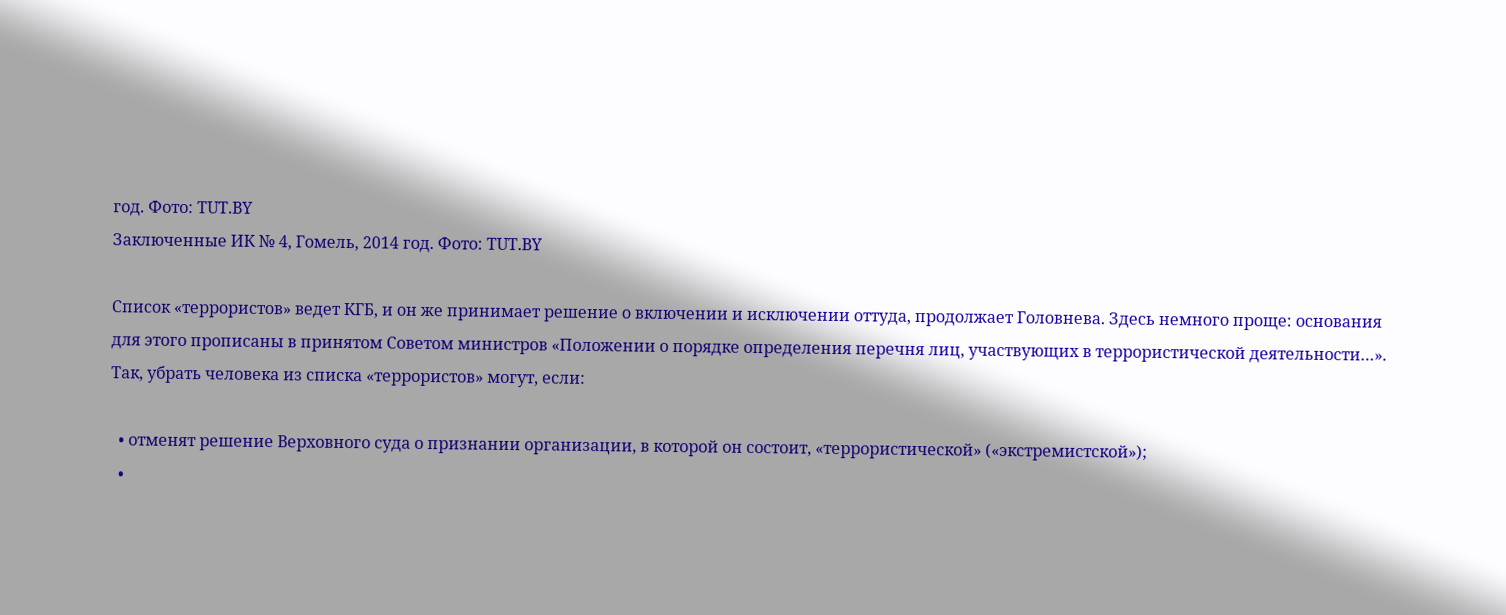год. Фото: TUT.BY
Заключенные ИК № 4, Гомель, 2014 год. Фото: TUT.BY

Список «террористов» ведет КГБ, и он же принимает решение о включении и исключении оттуда, продолжает Головнева. Здесь немного проще: основания для этого прописаны в принятом Советом министров «Положении о порядке определения перечня лиц, участвующих в террористической деятельности…». Так, убрать человека из списка «террористов» могут, если:

  • отменят решение Верховного суда о признании организации, в которой он состоит, «террористической» («экстремистской»);
  •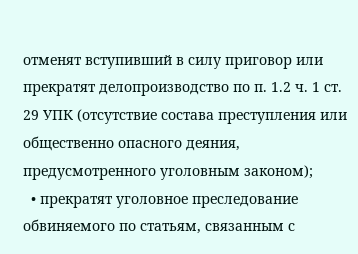отменят вступивший в силу приговор или прекратят делопроизводство по п. 1.2 ч. 1 ст. 29 УПК (отсутствие состава преступления или общественно опасного деяния, предусмотренного уголовным законом);
  • прекратят уголовное преследование обвиняемого по статьям, связанным с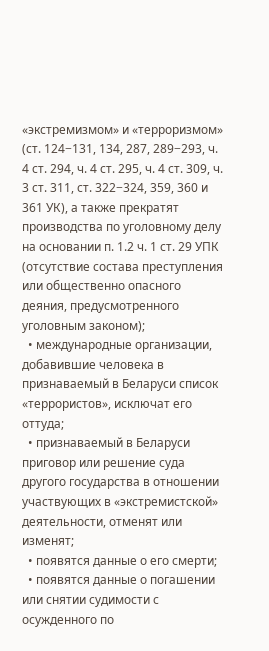«экстремизмом» и «терроризмом» (ст. 124−131, 134, 287, 289−293, ч. 4 ст. 294, ч. 4 ст. 295, ч. 4 ст. 309, ч. 3 ст. 311, ст. 322−324, 359, 360 и 361 УК), а также прекратят производства по уголовному делу на основании п. 1.2 ч. 1 ст. 29 УПК (отсутствие состава преступления или общественно опасного деяния, предусмотренного уголовным законом);
  • международные организации, добавившие человека в признаваемый в Беларуси список «террористов», исключат его оттуда;
  • признаваемый в Беларуси приговор или решение суда другого государства в отношении участвующих в «экстремистской» деятельности, отменят или изменят;
  • появятся данные о его смерти;
  • появятся данные о погашении или снятии судимости с осужденного по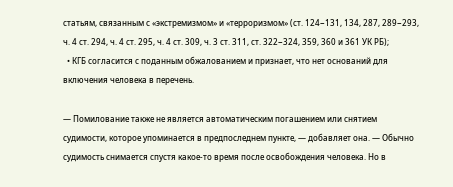статьям, связанным с «экстремизмом» и «терроризмом» (ст. 124−131, 134, 287, 289−293, ч. 4 ст. 294, ч. 4 ст. 295, ч. 4 ст. 309, ч. 3 ст. 311, ст. 322−324, 359, 360 и 361 УК РБ);
  • КГБ согласится с поданным обжалованием и признает, что нет оснований для включения человека в перечень.

— Помилование также не является автоматическим погашением или снятием судимости, которое упоминается в предпоследнем пункте, — добавляет она. — Обычно судимость снимается спустя какое-то время после освобождения человека. Но в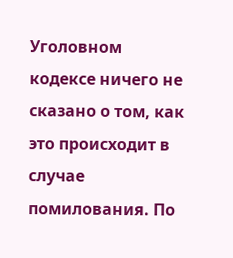Уголовном кодексе ничего не сказано о том, как это происходит в случае помилования. По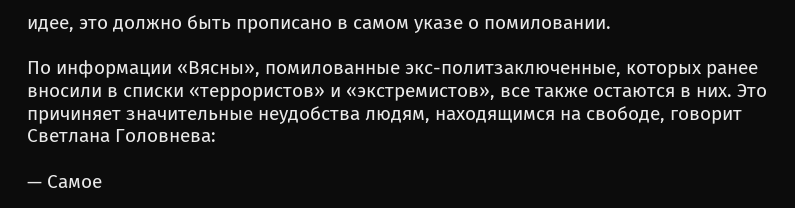идее, это должно быть прописано в самом указе о помиловании.

По информации «Вясны», помилованные экс-политзаключенные, которых ранее вносили в списки «террористов» и «экстремистов», все также остаются в них. Это причиняет значительные неудобства людям, находящимся на свободе, говорит Светлана Головнева:

— Самое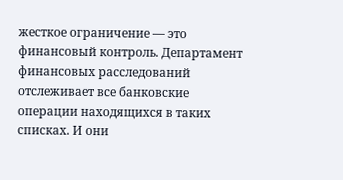жесткое ограничение — это финансовый контроль. Департамент финансовых расследований отслеживает все банковские операции находящихся в таких списках. И они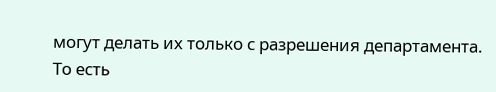могут делать их только с разрешения департамента. То есть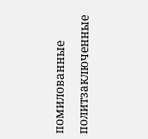помилованные политзаключенные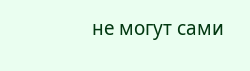не могут сами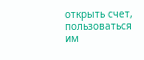открыть счет, пользоваться им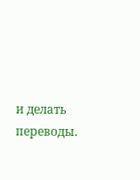и делать переводы.